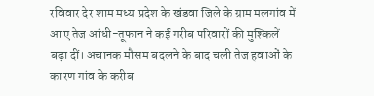रविवार देर शाम मध्य प्रदेश के खंडवा जिले के ग्राम मलगांव में आए तेज आंधी-तूफान ने कई गरीब परिवारों की मुश्किलें बढ़ा दीं। अचानक मौसम बदलने के बाद चली तेज हवाओं के कारण गांव के करीब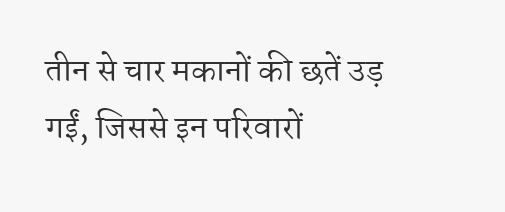तीन से चार मकानों की छतें उड़ गईं, जिससे इन परिवारों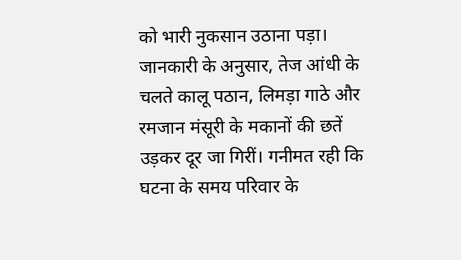को भारी नुकसान उठाना पड़ा। जानकारी के अनुसार, तेज आंधी के चलते कालू पठान, लिमड़ा गाठे और रमजान मंसूरी के मकानों की छतें उड़कर दूर जा गिरीं। गनीमत रही कि घटना के समय परिवार के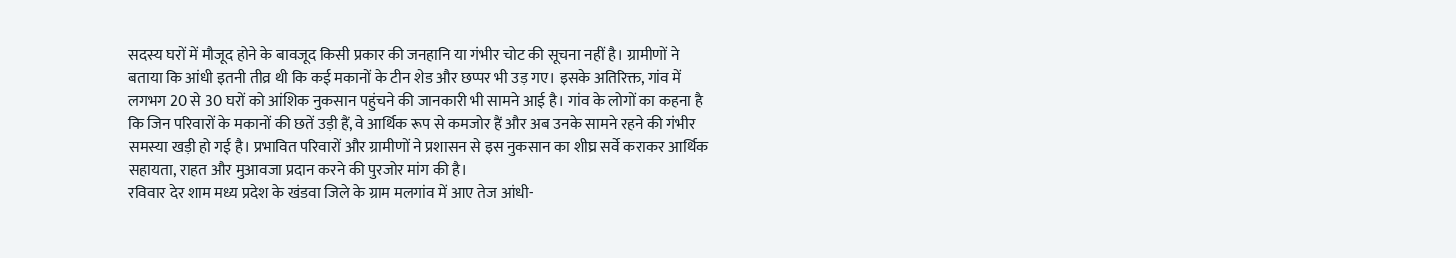सदस्य घरों में मौजूद होने के बावजूद किसी प्रकार की जनहानि या गंभीर चोट की सूचना नहीं है। ग्रामीणों ने बताया कि आंधी इतनी तीव्र थी कि कई मकानों के टीन शेड और छप्पर भी उड़ गए। इसके अतिरिक्त, गांव में लगभग 20 से 30 घरों को आंशिक नुकसान पहुंचने की जानकारी भी सामने आई है। गांव के लोगों का कहना है कि जिन परिवारों के मकानों की छतें उड़ी हैं, वे आर्थिक रूप से कमजोर हैं और अब उनके सामने रहने की गंभीर समस्या खड़ी हो गई है। प्रभावित परिवारों और ग्रामीणों ने प्रशासन से इस नुकसान का शीघ्र सर्वे कराकर आर्थिक सहायता, राहत और मुआवजा प्रदान करने की पुरजोर मांग की है।
रविवार देर शाम मध्य प्रदेश के खंडवा जिले के ग्राम मलगांव में आए तेज आंधी-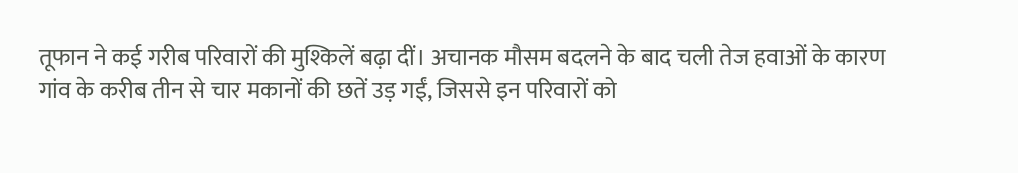तूफान ने कई गरीब परिवारों की मुश्किलें बढ़ा दीं। अचानक मौसम बदलने के बाद चली तेज हवाओं के कारण गांव के करीब तीन से चार मकानों की छतें उड़ गईं, जिससे इन परिवारों को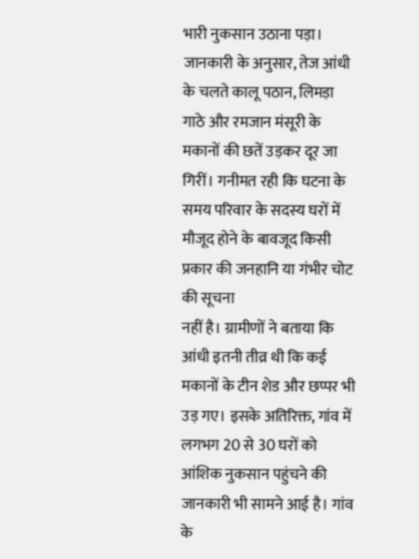भारी नुकसान उठाना पड़ा। जानकारी के अनुसार, तेज आंधी के चलते कालू पठान, लिमड़ा गाठे और रमजान मंसूरी के मकानों की छतें उड़कर दूर जा गिरीं। गनीमत रही कि घटना के समय परिवार के सदस्य घरों में मौजूद होने के बावजूद किसी प्रकार की जनहानि या गंभीर चोट की सूचना
नहीं है। ग्रामीणों ने बताया कि आंधी इतनी तीव्र थी कि कई मकानों के टीन शेड और छप्पर भी उड़ गए। इसके अतिरिक्त, गांव में लगभग 20 से 30 घरों को आंशिक नुकसान पहुंचने की जानकारी भी सामने आई है। गांव के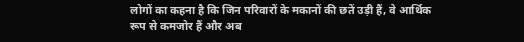लोगों का कहना है कि जिन परिवारों के मकानों की छतें उड़ी हैं, वे आर्थिक रूप से कमजोर हैं और अब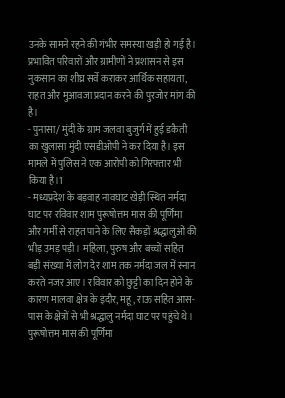उनके सामने रहने की गंभीर समस्या खड़ी हो गई है। प्रभावित परिवारों और ग्रामीणों ने प्रशासन से इस नुकसान का शीघ्र सर्वे कराकर आर्थिक सहायता, राहत और मुआवजा प्रदान करने की पुरजोर मांग की है।
- पुनासा/ मुंदी के ग्राम जलवा बुजुर्ग में हुई डकैती का खुलासा मुंदी एसडीओपी ने कर दिया है। इस मामले में पुलिस ने एक आरोपी को गिरफ्तार भी किया है।1
- मध्यप्रदेश के बड़वाह नावघाट खेड़ी स्थित नर्मदा घाट पर रविवार शाम पुरूषोत्तम मास की पूर्णिमा और गर्मी से राहत पाने के लिए सैकड़ों श्रद्धालुओं की भीड़ उमड़ पड़ी। महिला, पुरुष और बच्चों सहित बड़ी संख्या में लोग देर शाम तक नर्मदा जल में स्नान करते नजर आए। रविवार को छुट्टी का दिन होने के कारण मालवा क्षेत्र के इंदौर, महू, राऊ सहित आस-पास के क्षेत्रों से भी श्रद्धालु नर्मदा घाट पर पहुंचे थे। पुरूषोत्तम मास की पूर्णिमा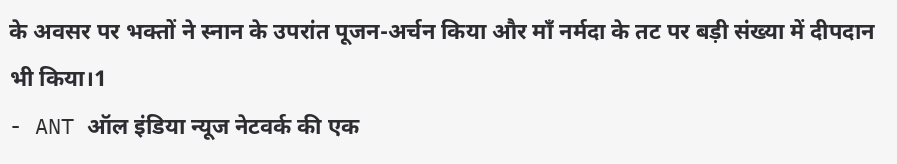के अवसर पर भक्तों ने स्नान के उपरांत पूजन-अर्चन किया और माँ नर्मदा के तट पर बड़ी संख्या में दीपदान भी किया।1
- ANT ऑल इंडिया न्यूज नेटवर्क की एक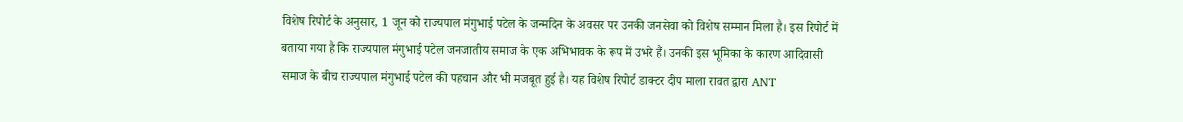विशेष रिपोर्ट के अनुसार, 1 जून को राज्यपाल मंगुभाई पटेल के जन्मदिन के अवसर पर उनकी जनसेवा को विशेष सम्मान मिला है। इस रिपोर्ट में बताया गया है कि राज्यपाल मंगुभाई पटेल जनजातीय समाज के एक अभिभावक के रूप में उभरे हैं। उनकी इस भूमिका के कारण आदिवासी समाज के बीच राज्यपाल मंगुभाई पटेल की पहचान और भी मजबूत हुई है। यह विशेष रिपोर्ट डाक्टर दीप माला रावत द्वारा ANT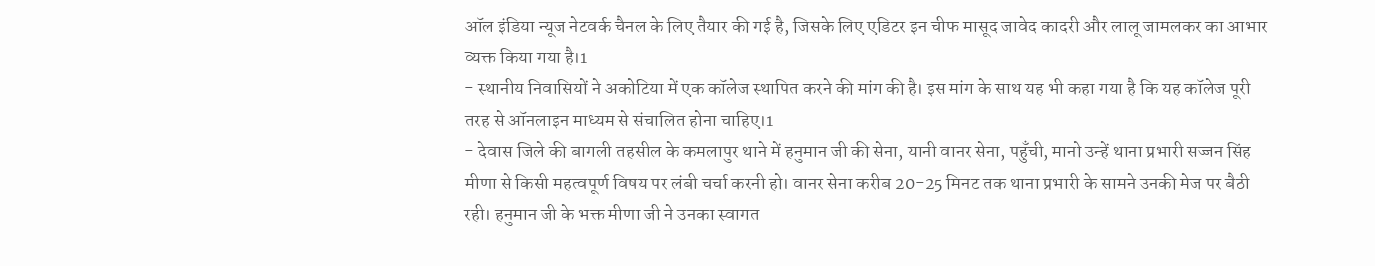ऑल इंडिया न्यूज नेटवर्क चैनल के लिए तैयार की गई है, जिसके लिए एडिटर इन चीफ मासूद जावेद कादरी और लालू जामलकर का आभार व्यक्त किया गया है।1
- स्थानीय निवासियों ने अकोटिया में एक कॉलेज स्थापित करने की मांग की है। इस मांग के साथ यह भी कहा गया है कि यह कॉलेज पूरी तरह से ऑनलाइन माध्यम से संचालित होना चाहिए।1
- देवास जिले की बागली तहसील के कमलापुर थाने में हनुमान जी की सेना, यानी वानर सेना, पहुँची, मानो उन्हें थाना प्रभारी सज्जन सिंह मीणा से किसी महत्वपूर्ण विषय पर लंबी चर्चा करनी हो। वानर सेना करीब 20-25 मिनट तक थाना प्रभारी के सामने उनकी मेज पर बैठी रही। हनुमान जी के भक्त मीणा जी ने उनका स्वागत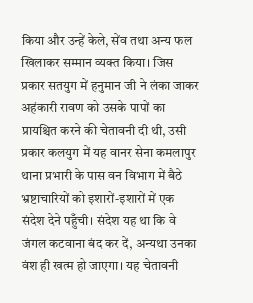किया और उन्हें केले, सेंव तथा अन्य फल खिलाकर सम्मान व्यक्त किया। जिस प्रकार सतयुग में हनुमान जी ने लंका जाकर अहंकारी रावण को उसके पापों का प्रायश्चित करने की चेतावनी दी थी, उसी प्रकार कलयुग में यह वानर सेना कमलापुर थाना प्रभारी के पास वन विभाग में बैठे भ्रष्टाचारियों को इशारों-इशारों में एक संदेश देने पहुँची। संदेश यह था कि वे जंगल कटवाना बंद कर दें, अन्यथा उनका वंश ही खत्म हो जाएगा। यह चेतावनी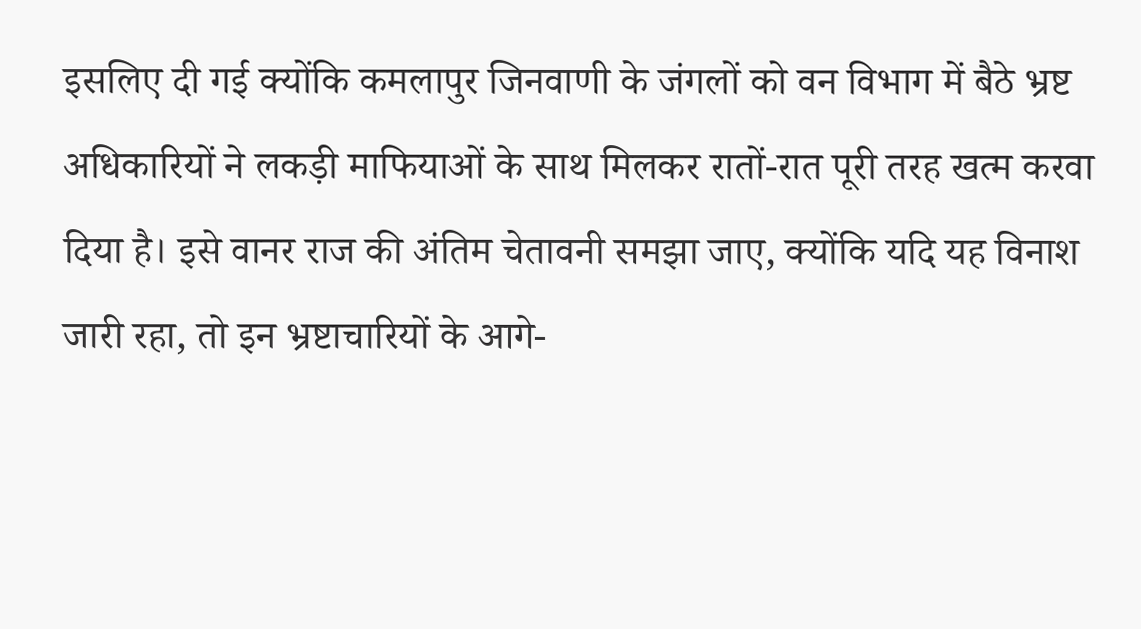इसलिए दी गई क्योंकि कमलापुर जिनवाणी के जंगलों को वन विभाग में बैठे भ्रष्ट अधिकारियों ने लकड़ी माफियाओं के साथ मिलकर रातों-रात पूरी तरह खत्म करवा दिया है। इसे वानर राज की अंतिम चेतावनी समझा जाए, क्योंकि यदि यह विनाश जारी रहा, तो इन भ्रष्टाचारियों के आगे-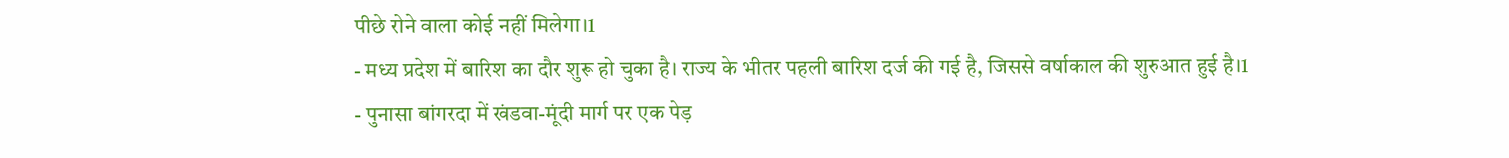पीछे रोने वाला कोई नहीं मिलेगा।1
- मध्य प्रदेश में बारिश का दौर शुरू हो चुका है। राज्य के भीतर पहली बारिश दर्ज की गई है, जिससे वर्षाकाल की शुरुआत हुई है।1
- पुनासा बांगरदा में खंडवा-मूंदी मार्ग पर एक पेड़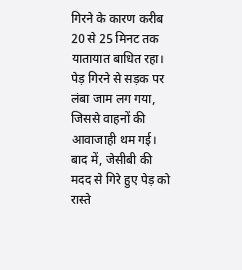गिरने के कारण करीब 20 से 25 मिनट तक यातायात बाधित रहा। पेड़ गिरने से सड़क पर लंबा जाम लग गया, जिससे वाहनों की आवाजाही थम गई। बाद में, जेसीबी की मदद से गिरे हुए पेड़ को रास्ते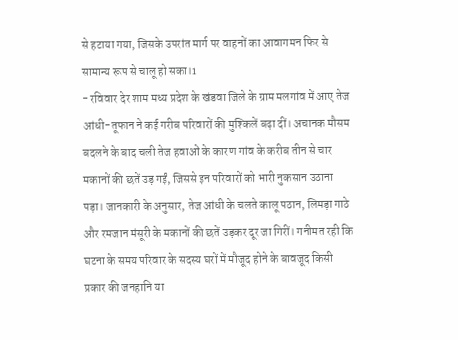से हटाया गया, जिसके उपरांत मार्ग पर वाहनों का आवागमन फिर से सामान्य रूप से चालू हो सका।1
- रविवार देर शाम मध्य प्रदेश के खंडवा जिले के ग्राम मलगांव में आए तेज आंधी-तूफान ने कई गरीब परिवारों की मुश्किलें बढ़ा दीं। अचानक मौसम बदलने के बाद चली तेज हवाओं के कारण गांव के करीब तीन से चार मकानों की छतें उड़ गईं, जिससे इन परिवारों को भारी नुकसान उठाना पड़ा। जानकारी के अनुसार, तेज आंधी के चलते कालू पठान, लिमड़ा गाठे और रमजान मंसूरी के मकानों की छतें उड़कर दूर जा गिरीं। गनीमत रही कि घटना के समय परिवार के सदस्य घरों में मौजूद होने के बावजूद किसी प्रकार की जनहानि या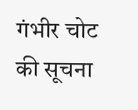गंभीर चोट की सूचना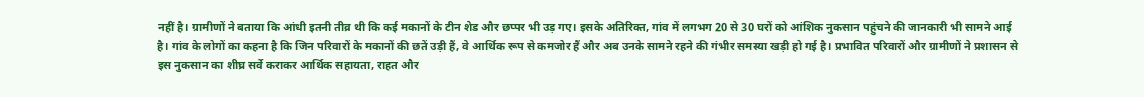नहीं है। ग्रामीणों ने बताया कि आंधी इतनी तीव्र थी कि कई मकानों के टीन शेड और छप्पर भी उड़ गए। इसके अतिरिक्त, गांव में लगभग 20 से 30 घरों को आंशिक नुकसान पहुंचने की जानकारी भी सामने आई है। गांव के लोगों का कहना है कि जिन परिवारों के मकानों की छतें उड़ी हैं, वे आर्थिक रूप से कमजोर हैं और अब उनके सामने रहने की गंभीर समस्या खड़ी हो गई है। प्रभावित परिवारों और ग्रामीणों ने प्रशासन से इस नुकसान का शीघ्र सर्वे कराकर आर्थिक सहायता, राहत और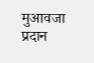मुआवजा प्रदान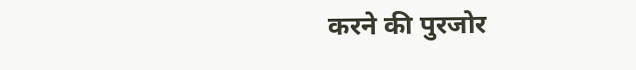करने की पुरजोर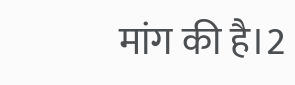मांग की है।2